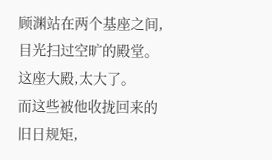顾渊站在两个基座之间,目光扫过空旷的殿堂。
这座大殿,太大了。
而这些被他收拢回来的旧日规矩,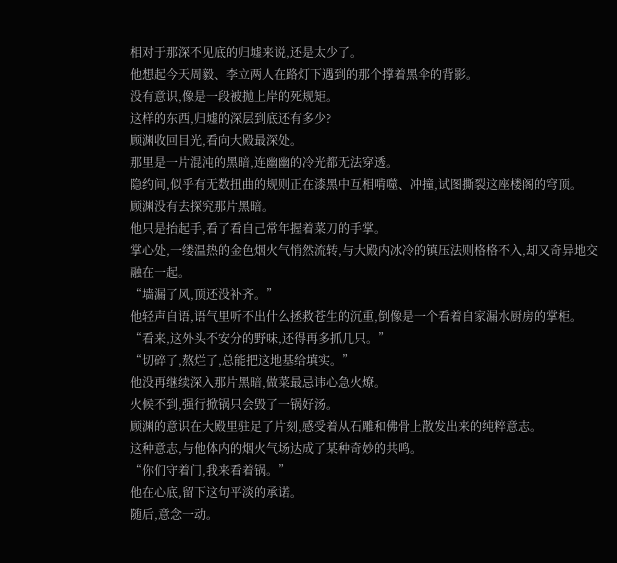相对于那深不见底的归墟来说,还是太少了。
他想起今天周毅、李立两人在路灯下遇到的那个撑着黑伞的背影。
没有意识,像是一段被抛上岸的死规矩。
这样的东西,归墟的深层到底还有多少?
顾渊收回目光,看向大殿最深处。
那里是一片混沌的黑暗,连幽幽的冷光都无法穿透。
隐约间,似乎有无数扭曲的规则正在漆黑中互相啃噬、冲撞,试图撕裂这座楼阁的穹顶。
顾渊没有去探究那片黑暗。
他只是抬起手,看了看自己常年握着菜刀的手掌。
掌心处,一缕温热的金色烟火气悄然流转,与大殿内冰冷的镇压法则格格不入,却又奇异地交融在一起。
“墙漏了风,顶还没补齐。”
他轻声自语,语气里听不出什么拯救苍生的沉重,倒像是一个看着自家漏水厨房的掌柜。
“看来,这外头不安分的野味,还得再多抓几只。”
“切碎了,熬烂了,总能把这地基给填实。”
他没再继续深入那片黑暗,做菜最忌讳心急火燎。
火候不到,强行掀锅只会毁了一锅好汤。
顾渊的意识在大殿里驻足了片刻,感受着从石雕和佛骨上散发出来的纯粹意志。
这种意志,与他体内的烟火气场达成了某种奇妙的共鸣。
“你们守着门,我来看着锅。”
他在心底,留下这句平淡的承诺。
随后,意念一动。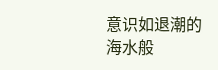意识如退潮的海水般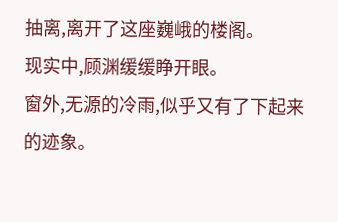抽离,离开了这座巍峨的楼阁。
现实中,顾渊缓缓睁开眼。
窗外,无源的冷雨,似乎又有了下起来的迹象。